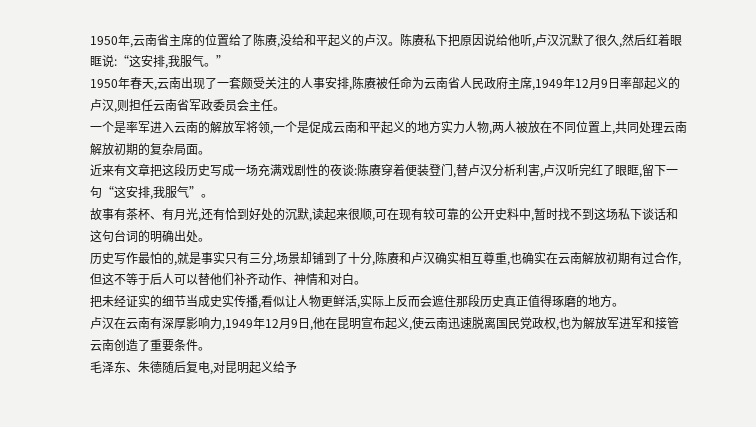1950年,云南省主席的位置给了陈赓,没给和平起义的卢汉。陈赓私下把原因说给他听,卢汉沉默了很久,然后红着眼眶说:“这安排,我服气。”
1950年春天,云南出现了一套颇受关注的人事安排,陈赓被任命为云南省人民政府主席,1949年12月9日率部起义的卢汉,则担任云南省军政委员会主任。
一个是率军进入云南的解放军将领,一个是促成云南和平起义的地方实力人物,两人被放在不同位置上,共同处理云南解放初期的复杂局面。
近来有文章把这段历史写成一场充满戏剧性的夜谈:陈赓穿着便装登门,替卢汉分析利害,卢汉听完红了眼眶,留下一句“这安排,我服气”。
故事有茶杯、有月光,还有恰到好处的沉默,读起来很顺,可在现有较可靠的公开史料中,暂时找不到这场私下谈话和这句台词的明确出处。
历史写作最怕的,就是事实只有三分,场景却铺到了十分,陈赓和卢汉确实相互尊重,也确实在云南解放初期有过合作,但这不等于后人可以替他们补齐动作、神情和对白。
把未经证实的细节当成史实传播,看似让人物更鲜活,实际上反而会遮住那段历史真正值得琢磨的地方。
卢汉在云南有深厚影响力,1949年12月9日,他在昆明宣布起义,使云南迅速脱离国民党政权,也为解放军进军和接管云南创造了重要条件。
毛泽东、朱德随后复电,对昆明起义给予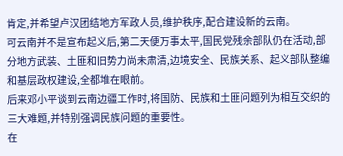肯定,并希望卢汉团结地方军政人员,维护秩序,配合建设新的云南。
可云南并不是宣布起义后,第二天便万事太平,国民党残余部队仍在活动,部分地方武装、土匪和旧势力尚未肃清,边境安全、民族关系、起义部队整编和基层政权建设,全都堆在眼前。
后来邓小平谈到云南边疆工作时,将国防、民族和土匪问题列为相互交织的三大难题,并特别强调民族问题的重要性。
在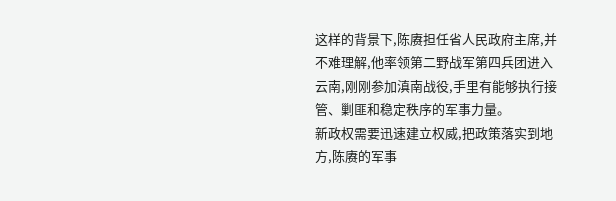这样的背景下,陈赓担任省人民政府主席,并不难理解,他率领第二野战军第四兵团进入云南,刚刚参加滇南战役,手里有能够执行接管、剿匪和稳定秩序的军事力量。
新政权需要迅速建立权威,把政策落实到地方,陈赓的军事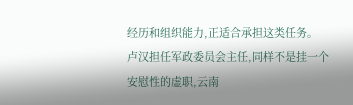经历和组织能力,正适合承担这类任务。
卢汉担任军政委员会主任,同样不是挂一个安慰性的虚职,云南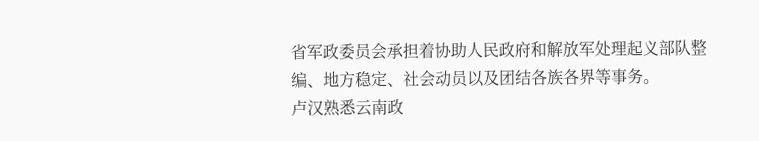省军政委员会承担着协助人民政府和解放军处理起义部队整编、地方稳定、社会动员以及团结各族各界等事务。
卢汉熟悉云南政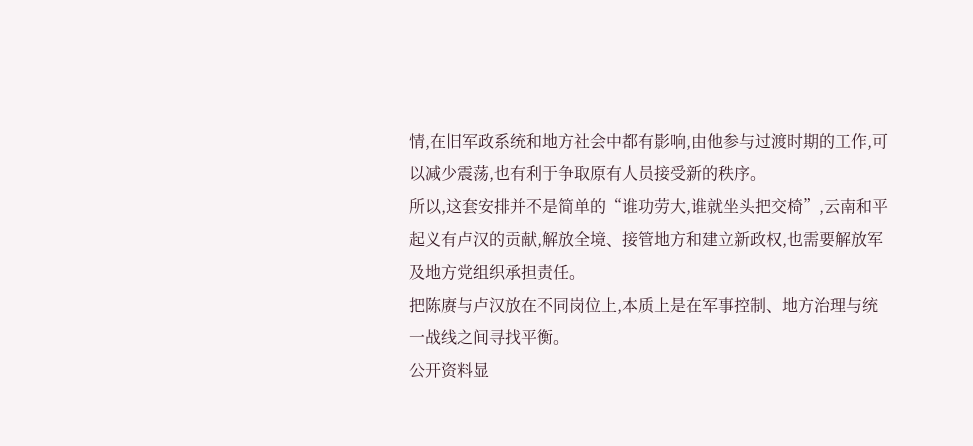情,在旧军政系统和地方社会中都有影响,由他参与过渡时期的工作,可以减少震荡,也有利于争取原有人员接受新的秩序。
所以,这套安排并不是简单的“谁功劳大,谁就坐头把交椅”,云南和平起义有卢汉的贡献,解放全境、接管地方和建立新政权,也需要解放军及地方党组织承担责任。
把陈赓与卢汉放在不同岗位上,本质上是在军事控制、地方治理与统一战线之间寻找平衡。
公开资料显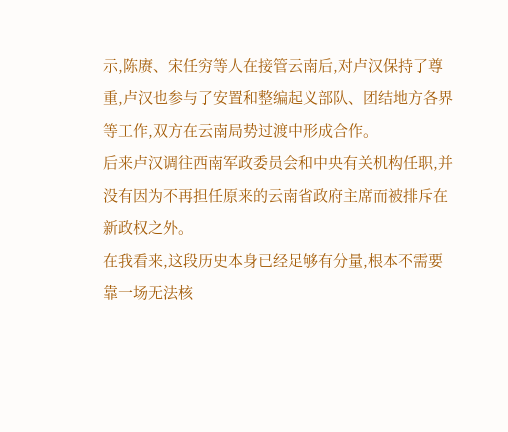示,陈赓、宋任穷等人在接管云南后,对卢汉保持了尊重,卢汉也参与了安置和整编起义部队、团结地方各界等工作,双方在云南局势过渡中形成合作。
后来卢汉调往西南军政委员会和中央有关机构任职,并没有因为不再担任原来的云南省政府主席而被排斥在新政权之外。
在我看来,这段历史本身已经足够有分量,根本不需要靠一场无法核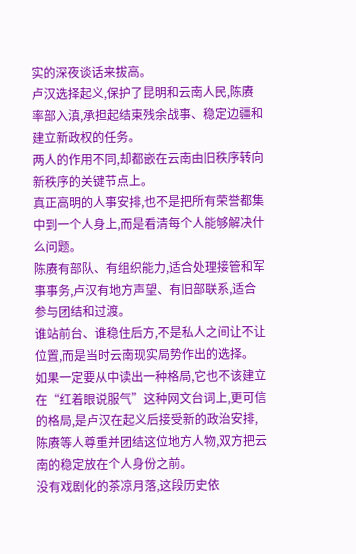实的深夜谈话来拔高。
卢汉选择起义,保护了昆明和云南人民,陈赓率部入滇,承担起结束残余战事、稳定边疆和建立新政权的任务。
两人的作用不同,却都嵌在云南由旧秩序转向新秩序的关键节点上。
真正高明的人事安排,也不是把所有荣誉都集中到一个人身上,而是看清每个人能够解决什么问题。
陈赓有部队、有组织能力,适合处理接管和军事事务,卢汉有地方声望、有旧部联系,适合参与团结和过渡。
谁站前台、谁稳住后方,不是私人之间让不让位置,而是当时云南现实局势作出的选择。
如果一定要从中读出一种格局,它也不该建立在“红着眼说服气”这种网文台词上,更可信的格局,是卢汉在起义后接受新的政治安排,陈赓等人尊重并团结这位地方人物,双方把云南的稳定放在个人身份之前。
没有戏剧化的茶凉月落,这段历史依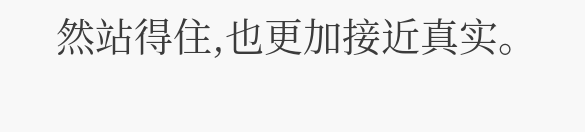然站得住,也更加接近真实。